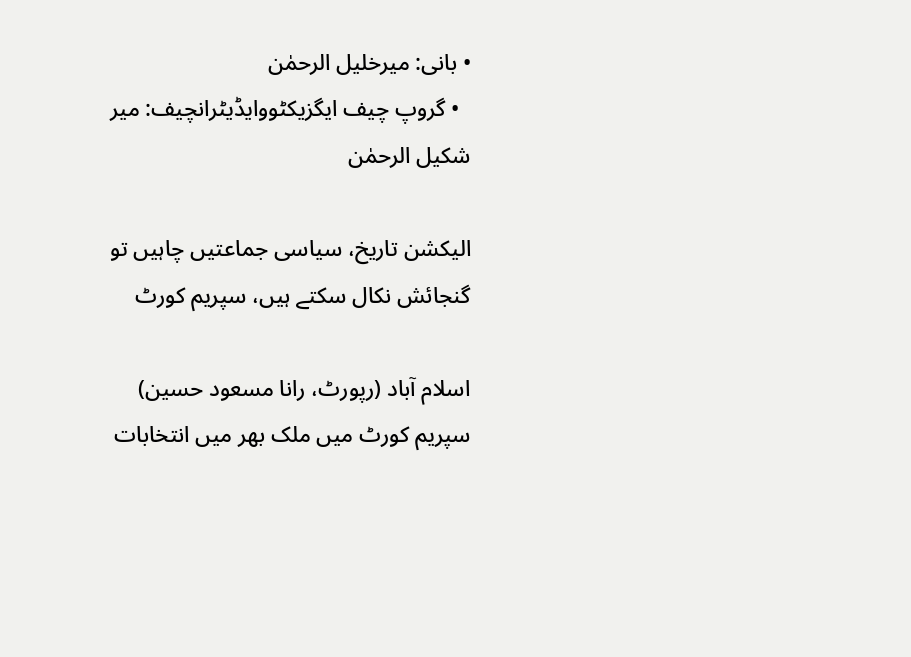• بانی: میرخلیل الرحمٰن
  • گروپ چیف ایگزیکٹووایڈیٹرانچیف: میر شکیل الرحمٰن

الیکشن تاریخ، سیاسی جماعتیں چاہیں تو گنجائش نکال سکتے ہیں، سپریم کورٹ

اسلام آباد (رپورٹ، رانا مسعود حسین) سپریم کورٹ میں ملک بھر میں انتخابات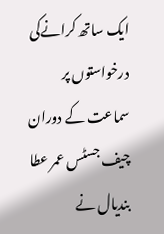ایک ساتھ کرانےکی درخواستوں پر سماعت کے دوران چیف جسٹس عمر عطا بندیال نے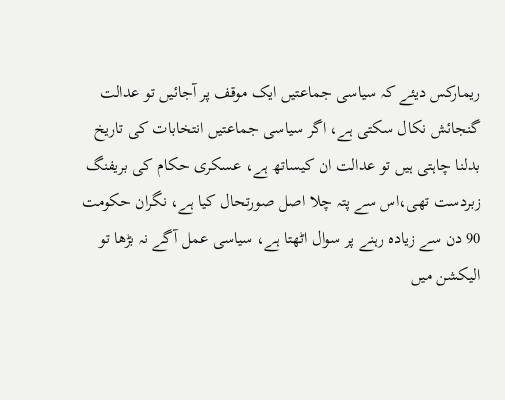ریمارکس دیئے کہ سیاسی جماعتیں ایک موقف پر آجائیں تو عدالت گنجائش نکال سکتی ہے، اگر سیاسی جماعتیں انتخابات کی تاریخ بدلنا چاہتی ہیں تو عدالت ان کیساتھ ہے، عسکری حکام کی بریفنگ زبردست تھی،اس سے پتہ چلا اصل صورتحال کیا ہے، نگران حکومت 90 دن سے زیادہ رہنے پر سوال اٹھتا ہے، سیاسی عمل آگے نہ بڑھا تو الیکشن میں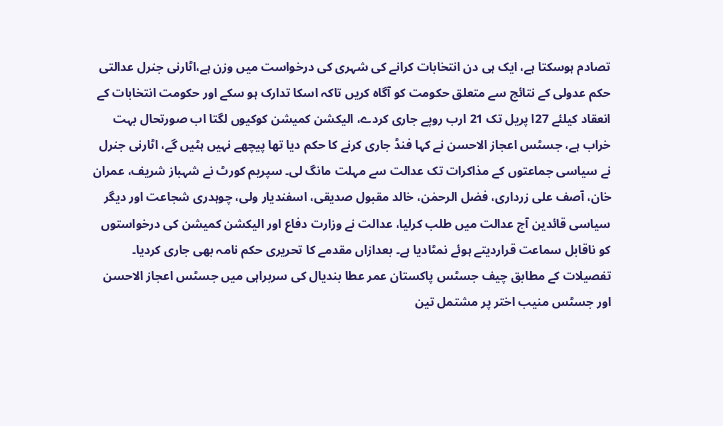تصادم ہوسکتا ہے، ایک ہی دن انتخابات کرانے کی شہری کی درخواست میں وزن ہے،اٹارنی جنرل عدالتی حکم عدولی کے نتائج سے متعلق حکومت کو آگاہ کریں تاکہ اسکا تدارک ہو سکے اور حکومت انتخابات کے انعقاد کیلئے 27ا پریل تک 21 ارب روپے جاری کردے، الیکشن کمیشن کوکیوں لگتا اب صورتحال بہت خراب ہے، جسٹس اعجاز الاحسن نے کہا فنڈ جاری کرنے کا حکم دیا تھا پیچھے نہیں ہٹیں گے، اٹارنی جنرل نے سیاسی جماعتوں کے مذاکرات تک عدالت سے مہلت مانگ لی۔ سپریم کورٹ نے شہباز شریف، عمران خان، آصف علی زرداری، فضل الرحمٰن، خالد مقبول صدیقی، اسفندیار ولی، چوہدری شجاعت اور دیگر سیاسی قائدین آج عدالت میں طلب کرلیا، عدالت نے وزارت دفاع اور الیکشن کمیشن کی درخواستوں کو ناقابل سماعت قراردیتے ہوئے نمٹادیا ہے۔ بعدازاں مقدمے کا تحریری حکم نامہ بھی جاری کردیا۔ تفصیلات کے مطابق چیف جسٹس پاکستان عمر عطا بندیال کی سربراہی میں جسٹس اعجاز الاحسن اور جسٹس منیب اختر پر مشتمل تین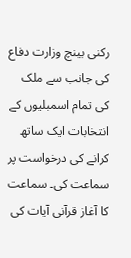رکنی بینچ وزارت دفاع کی جانب سے ملک کی تمام اسمبلیوں کے انتخابات ایک ساتھ کرانے کی درخواست پر سماعت کی۔ سماعت کا آغاز قرآنی آیات کی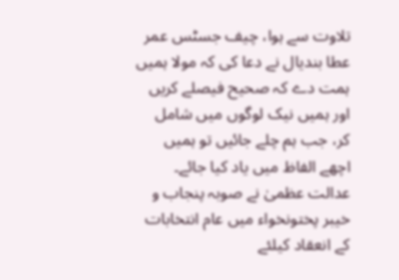تلاوت سے ہوا، چیف جسٹس عمر عطا بندیال نے دعا کی کہ مولا ہمیں ہمت دے کہ صحیح فیصلے کریں اور ہمیں نیک لوگوں میں شامل کر، جب ہم چلے جائیں تو ہمیں اچھے الفاظ میں یاد کیا جائے۔ عدالت عظمیٰ نے صوبہ پنجاب و خیبر پختونخواء میں عام انتخابات کے انعقاد کیلئے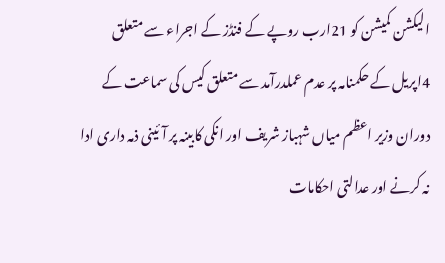الیکشن کمیشن کو 21ارب روپے کے فنڈز کے اجراء سے متعلق 4اپریل کے حکمنامہ پر عدم عملدرآمد سے متعلق کیس کی سماعت کے دوران وزیر اعظم میاں شہباز شریف اور انکی کابینہ پر آئینی ذمہ داری ادا نہ کرنے اور عدالتی احکامات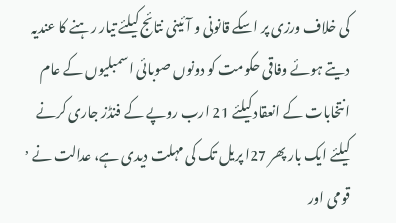کی خلاف ورزی پر اسکے قانونی و آئینی نتائج کیلئے تیار رہنے کا عندیہ دیتے ہوئے وفاقی حکومت کو دونوں صوبائی اسمبلیوں کے عام انتخابات کے انعقاد کیلئے 21 ارب روپے کے فنڈز جاری کرنے کیلئے ایک بار پھر 27ا پریل تک کی مہلت دیدی ہے، عدالت نے ʼ قومی اور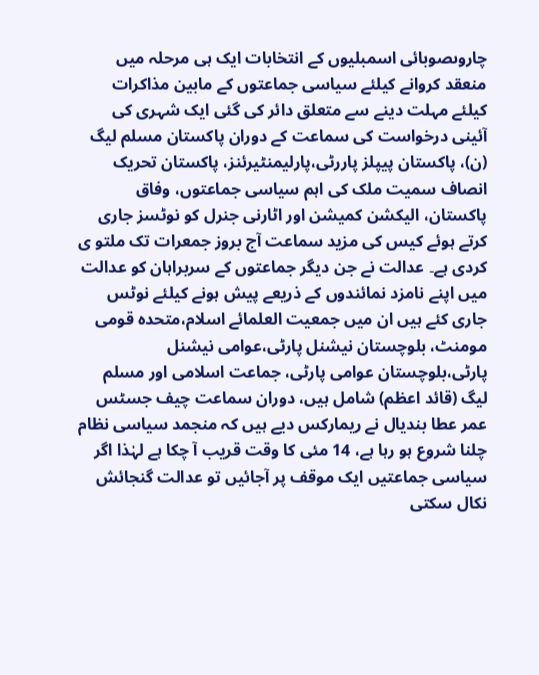چاروںصوبائی اسمبلیوں کے انتخابات ایک ہی مرحلہ میں منعقد کروانے کیلئے سیاسی جماعتوں کے مابین مذاکرات کیلئے مہلت دینے سے متعلق دائر کی گئی ایک شہری کی آئینی درخواست کی سماعت کے دوران پاکستان مسلم لیگ (ن)، پاکستان پیپلز پاررٹی،پارلیمنٹیرئنز، پاکستان تحریک انصاف سمیت ملک کی اہم سیاسی جماعتوں، وفاق پاکستان، الیکشن کمیشن اور اٹارنی جنرل کو نوٹسز جاری کرتے ہوئے کیس کی مزید سماعت آج بروز جمعرات تک ملتو ی کردی ہے۔ عدالت نے جن دیگر جماعتوں کے سربراہان کو عدالت میں اپنے نامزد نمائندوں کے ذریعے پیش ہونے کیلئے نوٹس جاری کئے ہیں ان میں جمعیت العلمائے اسلام،متحدہ قومی مومنٹ، بلوچستان نیشنل پارٹی،عوامی نیشنل پارٹی،بلوچستان عوامی پارٹی، جماعت اسلامی اور مسلم لیگ (قائد اعظم) شامل ہیں، دوران سماعت چیف جسٹس عمر عطا بندیال نے ریمارکس دیے ہیں کہ منجمد سیاسی نظام چلنا شروع ہو رہا ہے، 14 مئی کا وقت قریب آ چکا ہے لہٰذا اگر سیاسی جماعتیں ایک موقف پر آجائیں تو عدالت گنجائش نکال سکتی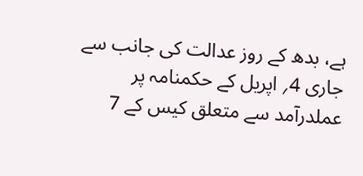ہے، بدھ کے روز عدالت کی جانب سے جاری 4؍ اپریل کے حکمنامہ پر عملدرآمد سے متعلق کیس کے 7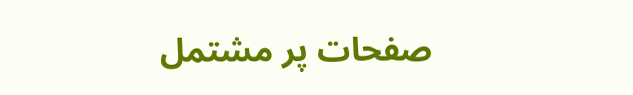صفحات پر مشتمل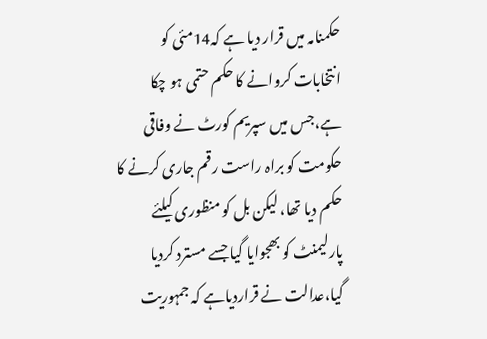حکمنامہ میں قرار دیا ہے کہ14مئی کو انتخابات کروانے کا حکم حتمی ہو چکا ہے،جس میں سپریم کورٹ نے وفاقی حکومت کو براہ راست رقم جاری کرنے کا حکم دیا تھا، لیکن بل کو منظوری کیلئے پارلیمنٹ کو بھجوایا گیا جسے مسترد کردیا گیا،عدالت نے قراردیاہے کہ جمہوریت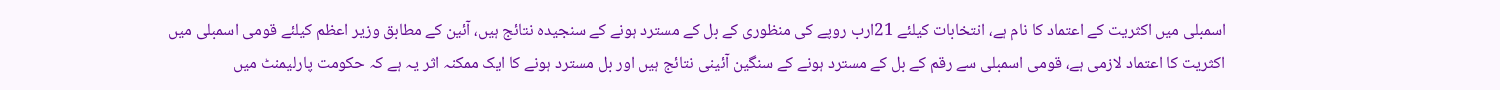اسمبلی میں اکثریت کے اعتماد کا نام ہے، انتخابات کیلئے 21ارب روپے کی منظوری کے بل کے مسترد ہونے کے سنجیدہ نتائج ہیں، آئین کے مطابق وزیر اعظم کیلئے قومی اسمبلی میں اکثریت کا اعتماد لازمی ہے، قومی اسمبلی سے رقم کے بل کے مسترد ہونے کے سنگین آئینی نتائج ہیں اور بل مسترد ہونے کا ایک ممکنہ اثر یہ ہے کہ حکومت پارلیمنٹ میں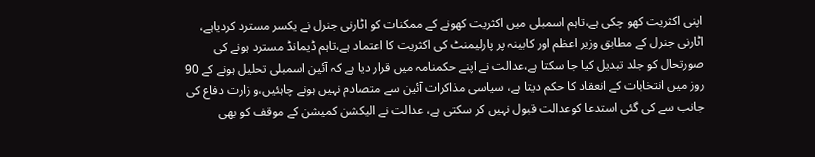اپنی اکثریت کھو چکی ہے،تاہم اسمبلی میں اکثریت کھونے کے ممکنات کو اٹارنی جنرل نے یکسر مسترد کردیاہے، اٹارنی جنرل کے مطابق وزیر اعظم اور کابینہ پر پارلیمنٹ کی اکثریت کا اعتماد ہے،تاہم ڈیمانڈ مسترد ہونے کی صورتحال کو جلد تبدیل کیا جا سکتا ہے،عدالت نے اپنے حکمنامہ میں قرار دیا ہے کہ آئین اسمبلی تحلیل ہونے کے 90 روز میں انتخابات کے انعقاد کا حکم دیتا ہے، سیاسی مذاکرات آئین سے متصادم نہیں ہونے چاہئیں،و زارت دفاع کی جانب سے کی گئی استدعا کوعدالت قبول نہیں کر سکتی ہے، عدالت نے الیکشن کمیشن کے موقف کو بھی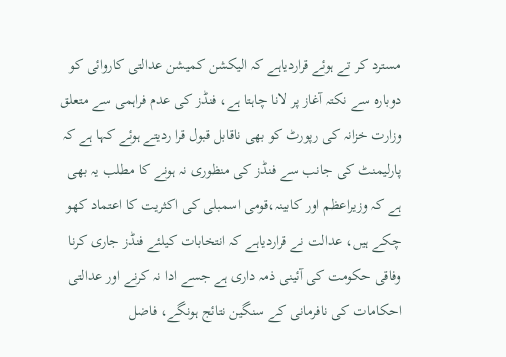مسترد کر تے ہوئے قراردیاہے کہ الیکشن کمیشن عدالتی کاروائی کو دوبارہ سے نکتہ آغاز پر لانا چاہتا ہے، فنڈز کی عدم فراہمی سے متعلق وزارت خزانہ کی رپورٹ کو بھی ناقابل قبول قرا ردیتے ہوئے کہا ہے کہ پارلیمنٹ کی جانب سے فنڈز کی منظوری نہ ہونے کا مطلب یہ بھی ہے کہ وزیراعظم اور کابینہ،قومی اسمبلی کی اکثریت کا اعتماد کھو چکے ہیں، عدالت نے قراردیاہے کہ انتخابات کیلئے فنڈز جاری کرنا وفاقی حکومت کی آئینی ذمہ داری ہے جسے ادا نہ کرنے اور عدالتی احکامات کی نافرمانی کے سنگین نتائج ہونگے، فاضل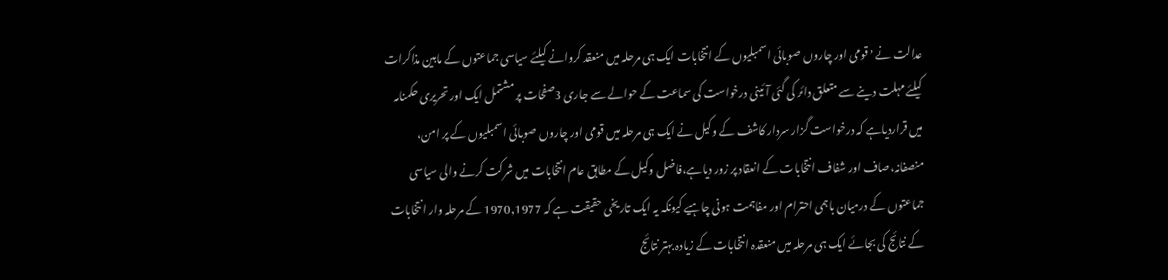عدالت نے ʼ قومی اور چاروں صوبائی اسمبلیوں کے انتخابات ایک ہی مرحلہ میں منعقد کروانے کیلئے سیاسی جماعتوں کے مابین مذاکرات کیلئے مہلت دینے سے متعلق دائر کی گئی آئینی درخواست کی سماعت کے حوالے سے جاری 3صفحات پر مشتمل ایک اور تحریری حکمنامہ میں قراردیاہے کہ درخواست گزار سردار کاشف کے وکیل نے ایک ہی مرحلہ میں قومی اور چاروں صوبائی اسمبلیوں کے پر امن، منصفانہ،صاف اور شفاف انتخابات کے انعقاد پر زور دیاہے،فاضل وکیل کے مطابق عام انتخابات میں شرکت کرنے والی سیاسی جماعتوں کے درمیان باہمی احترام اور مفاہمت ہونی چاہیے کیونکہ یہ ایک تاریخی حقیقت ہے کہ 1970,1977 کے مرحلہ وار انتخابات کے نتائج کی بجائے ایک ہی مرحلہ میں منعقدہ انتخابات کے زیادہ بہتر نتائج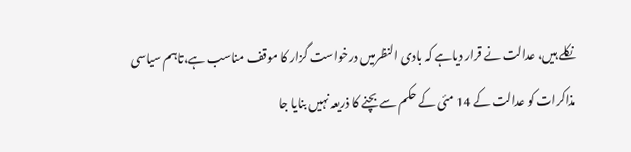نکلے ہیں، عدالت نے قرار دیاہے کہ بادی النظرمیں درخواست گزار کا موقف مناسب ہے،تاہم سیاسی مذاکرات کو عدالت کے 14 مئی کے حکم سے بچنے کا ذریعہ نہیں بنایا جا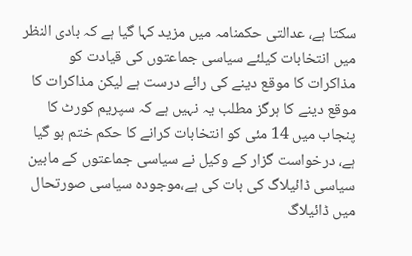سکتا ہے، عدالتی حکمنامہ میں مزید کہا گیا ہے کہ بادی النظر میں انتخابات کیلئے سیاسی جماعتوں کی قیادت کو مذاکرات کا موقع دینے کی رائے درست ہے لیکن مذاکرات کا موقع دینے کا ہرگز مطلب یہ نہیں ہے کہ سپریم کورٹ کا پنجاب میں 14 مئی کو انتخابات کرانے کا حکم ختم ہو گیا ہے، درخواست گزار کے وکیل نے سیاسی جماعتوں کے مابین سیاسی ڈائیلاگ کی بات کی ہے،موجودہ سیاسی صورتحال میں ڈائیلاگ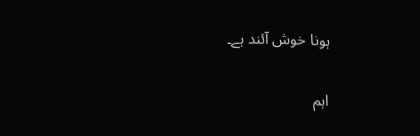ہونا خوش آئند ہے۔

اہم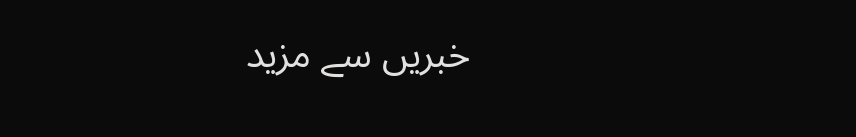خبریں سے مزید